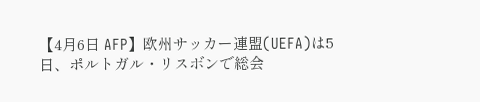【4月6日 AFP】欧州サッカー連盟(UEFA)は5日、ポルトガル・リスボンで総会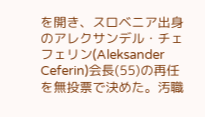を開き、スロベニア出身のアレクサンデル・チェフェリン(Aleksander Ceferin)会長(55)の再任を無投票で決めた。汚職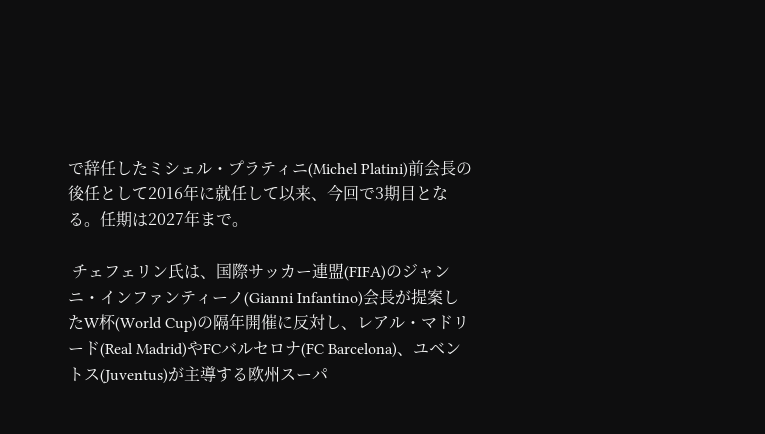で辞任したミシェル・プラティニ(Michel Platini)前会長の後任として2016年に就任して以来、今回で3期目となる。任期は2027年まで。

 チェフェリン氏は、国際サッカー連盟(FIFA)のジャンニ・インファンティーノ(Gianni Infantino)会長が提案したW杯(World Cup)の隔年開催に反対し、レアル・マドリード(Real Madrid)やFCバルセロナ(FC Barcelona)、ユベントス(Juventus)が主導する欧州スーパ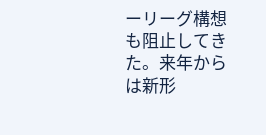ーリーグ構想も阻止してきた。来年からは新形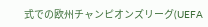式での欧州チャンピオンズリーグ(UEFA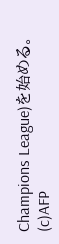Champions League)を始める。(c)AFP